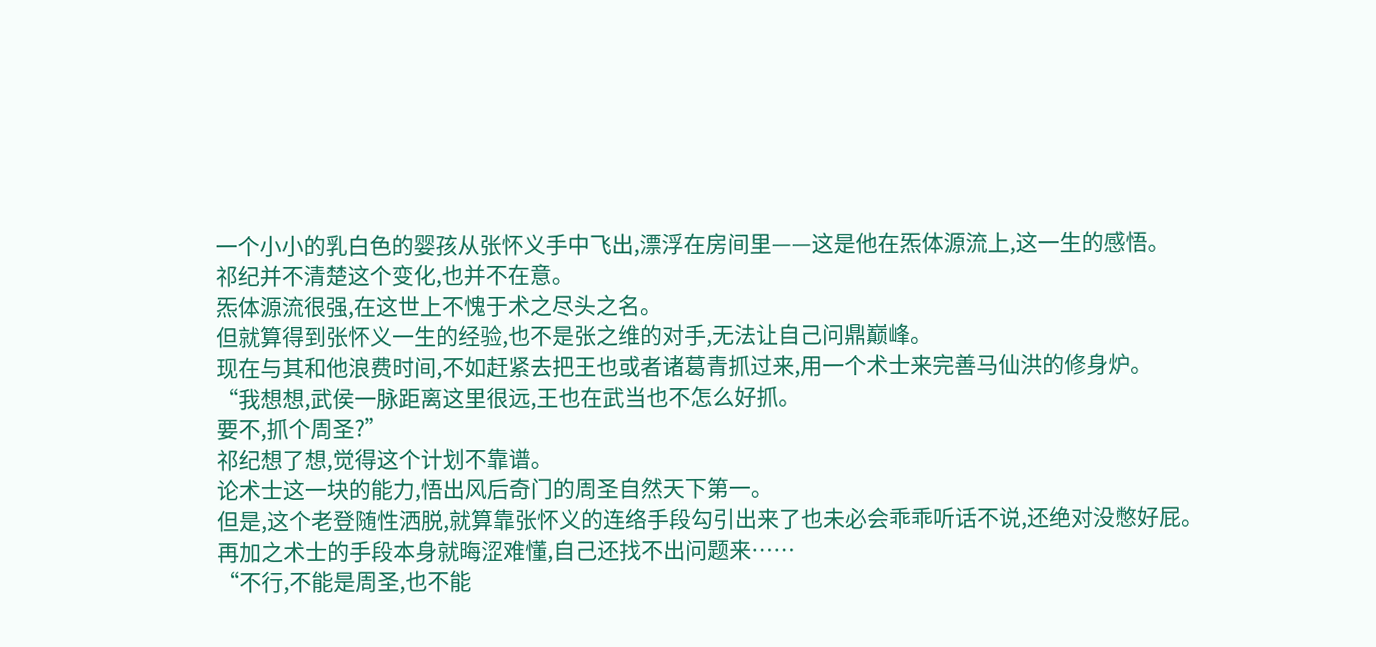一个小小的乳白色的婴孩从张怀义手中飞出,漂浮在房间里——这是他在炁体源流上,这一生的感悟。
祁纪并不清楚这个变化,也并不在意。
炁体源流很强,在这世上不愧于术之尽头之名。
但就算得到张怀义一生的经验,也不是张之维的对手,无法让自己问鼎巅峰。
现在与其和他浪费时间,不如赶紧去把王也或者诸葛青抓过来,用一个术士来完善马仙洪的修身炉。
“我想想,武侯一脉距离这里很远,王也在武当也不怎么好抓。
要不,抓个周圣?”
祁纪想了想,觉得这个计划不靠谱。
论术士这一块的能力,悟出风后奇门的周圣自然天下第一。
但是,这个老登随性洒脱,就算靠张怀义的连络手段勾引出来了也未必会乖乖听话不说,还绝对没憋好屁。
再加之术士的手段本身就晦涩难懂,自己还找不出问题来……
“不行,不能是周圣,也不能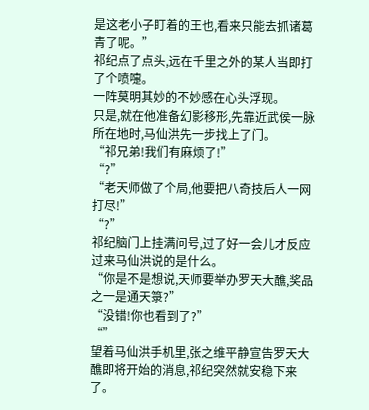是这老小子盯着的王也,看来只能去抓诸葛青了呢。”
祁纪点了点头,远在千里之外的某人当即打了个喷嚏。
一阵莫明其妙的不妙感在心头浮现。
只是,就在他准备幻影移形,先靠近武侯一脉所在地时,马仙洪先一步找上了门。
“祁兄弟!我们有麻烦了!”
“?”
“老天师做了个局,他要把八奇技后人一网打尽!”
“?”
祁纪脑门上挂满问号,过了好一会儿才反应过来马仙洪说的是什么。
“你是不是想说,天师要举办罗天大醮,奖品之一是通天箓?”
“没错!你也看到了?”
“”
望着马仙洪手机里,张之维平静宣告罗天大醮即将开始的消息,祁纪突然就安稳下来了。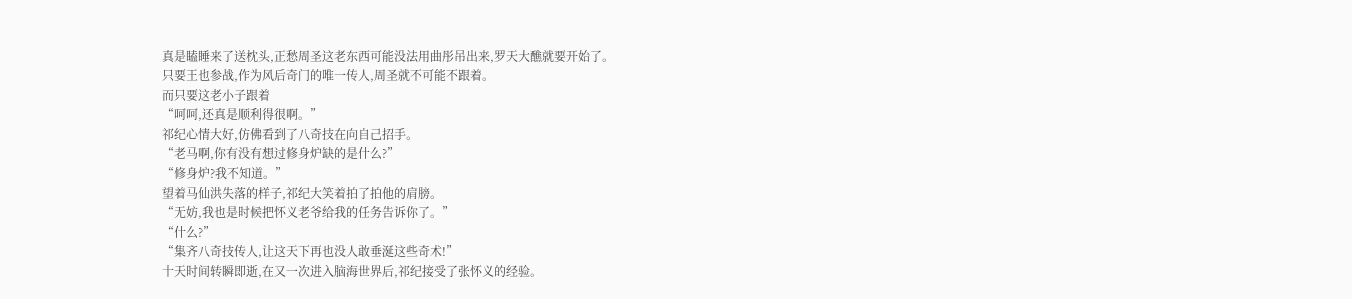真是瞌睡来了送枕头,正愁周圣这老东西可能没法用曲彤吊出来,罗天大醮就要开始了。
只要王也参战,作为风后奇门的唯一传人,周圣就不可能不跟着。
而只要这老小子跟着
“呵呵,还真是顺利得很啊。”
祁纪心情大好,仿佛看到了八奇技在向自己招手。
“老马啊,你有没有想过修身炉缺的是什么?”
“修身炉?我不知道。”
望着马仙洪失落的样子,祁纪大笑着拍了拍他的肩膀。
“无妨,我也是时候把怀义老爷给我的任务告诉你了。”
“什么?”
“集齐八奇技传人,让这天下再也没人敢垂涎这些奇术!”
十天时间转瞬即逝,在又一次进入脑海世界后,祁纪接受了张怀义的经验。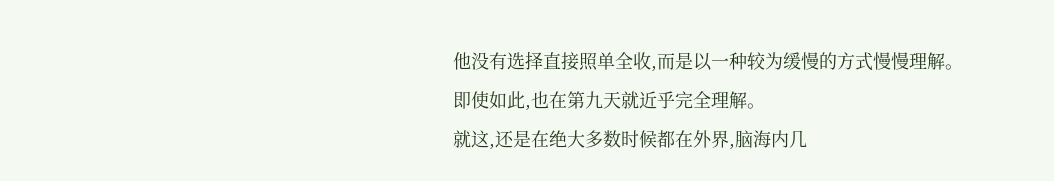他没有选择直接照单全收,而是以一种较为缓慢的方式慢慢理解。
即使如此,也在第九天就近乎完全理解。
就这,还是在绝大多数时候都在外界,脑海内几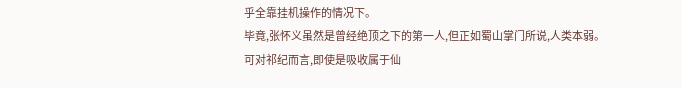乎全靠挂机操作的情况下。
毕竟,张怀义虽然是曾经绝顶之下的第一人,但正如蜀山掌门所说,人类本弱。
可对祁纪而言,即使是吸收属于仙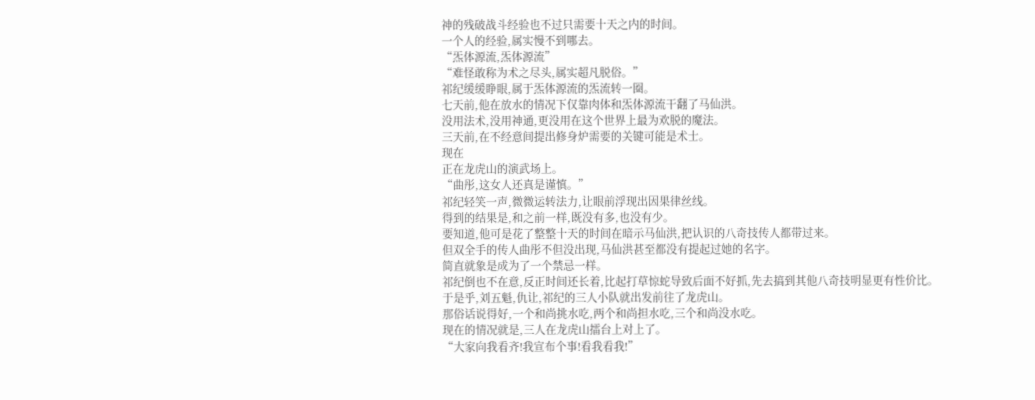神的残破战斗经验也不过只需要十天之内的时间。
一个人的经验,属实慢不到哪去。
“炁体源流,炁体源流”
“难怪敢称为术之尽头,属实超凡脱俗。”
祁纪缓缓睁眼,属于炁体源流的炁流转一圈。
七天前,他在放水的情况下仅靠肉体和炁体源流干翻了马仙洪。
没用法术,没用神通,更没用在这个世界上最为欢脱的魔法。
三天前,在不经意间提出修身炉需要的关键可能是术士。
现在
正在龙虎山的演武场上。
“曲彤,这女人还真是谨慎。”
祁纪轻笑一声,微微运转法力,让眼前浮现出因果律丝线。
得到的结果是,和之前一样,既没有多,也没有少。
要知道,他可是花了整整十天的时间在暗示马仙洪,把认识的八奇技传人都带过来。
但双全手的传人曲彤不但没出现,马仙洪甚至都没有提起过她的名字。
简直就象是成为了一个禁忌一样。
祁纪倒也不在意,反正时间还长着,比起打草惊蛇导致后面不好抓,先去搞到其他八奇技明显更有性价比。
于是乎,刘五魁,仇让,祁纪的三人小队就出发前往了龙虎山。
那俗话说得好,一个和尚挑水吃,两个和尚担水吃,三个和尚没水吃。
现在的情况就是,三人在龙虎山擂台上对上了。
“大家向我看齐!我宣布个事!看我看我!”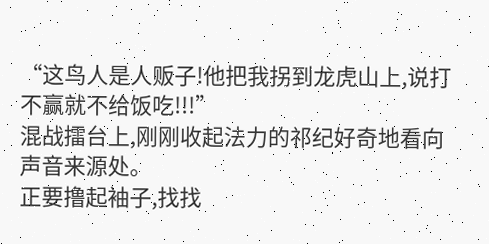“这鸟人是人贩子!他把我拐到龙虎山上,说打不赢就不给饭吃!!!”
混战擂台上,刚刚收起法力的祁纪好奇地看向声音来源处。
正要撸起袖子,找找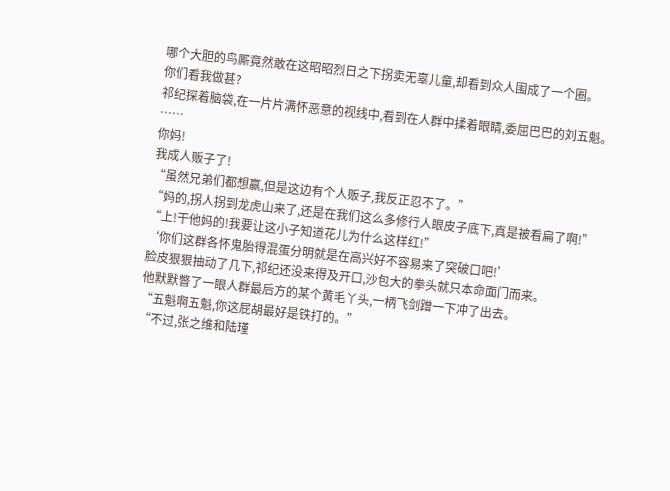哪个大胆的鸟厮竟然敢在这昭昭烈日之下拐卖无辜儿童,却看到众人围成了一个圈。
你们看我做甚?
祁纪探着脑袋,在一片片满怀恶意的视线中,看到在人群中揉着眼睛,委屈巴巴的刘五魁。
……
你妈!
我成人贩子了!
“虽然兄弟们都想赢,但是这边有个人贩子,我反正忍不了。”
“妈的,拐人拐到龙虎山来了,还是在我们这么多修行人眼皮子底下,真是被看扁了啊!”
“上!干他妈的!我要让这小子知道花儿为什么这样红!”
‘你们这群各怀鬼胎得混蛋分明就是在高兴好不容易来了突破口吧!’
脸皮狠狠抽动了几下,祁纪还没来得及开口,沙包大的拳头就只本命面门而来。
他默默瞥了一眼人群最后方的某个黄毛丫头,一柄飞剑蹭一下冲了出去。
“五魁啊五魁,你这屁胡最好是铁打的。”
“不过,张之维和陆瑾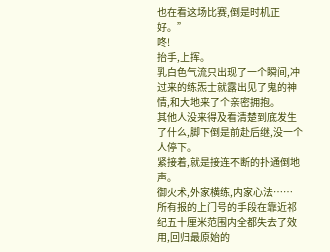也在看这场比赛,倒是时机正好。”
咚!
抬手,上挥。
乳白色气流只出现了一个瞬间,冲过来的练炁士就露出见了鬼的神情,和大地来了个亲密拥抱。
其他人没来得及看清楚到底发生了什么,脚下倒是前赴后继,没一个人停下。
紧接着,就是接连不断的扑通倒地声。
御火术,外家横练,内家心法……
所有报的上门号的手段在靠近祁纪五十厘米范围内全都失去了效用,回归最原始的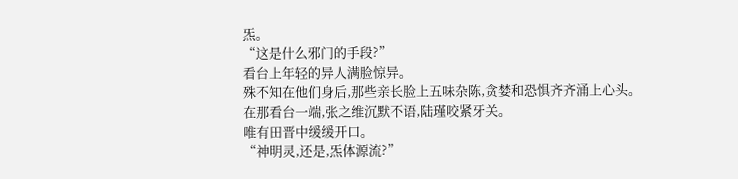炁。
“这是什么邪门的手段?”
看台上年轻的异人满脸惊异。
殊不知在他们身后,那些亲长脸上五味杂陈,贪婪和恐惧齐齐涌上心头。
在那看台一端,张之维沉默不语,陆瑾咬紧牙关。
唯有田晋中缓缓开口。
“神明灵,还是,炁体源流?”